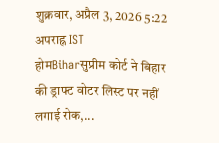शुक्रवार, अप्रैल 3, 2026 5:22 अपराह्न IST
होमBiharसुप्रीम कोर्ट ने बिहार की ड्राफ्ट वोटर लिस्ट पर नहीं लगाई रोक,...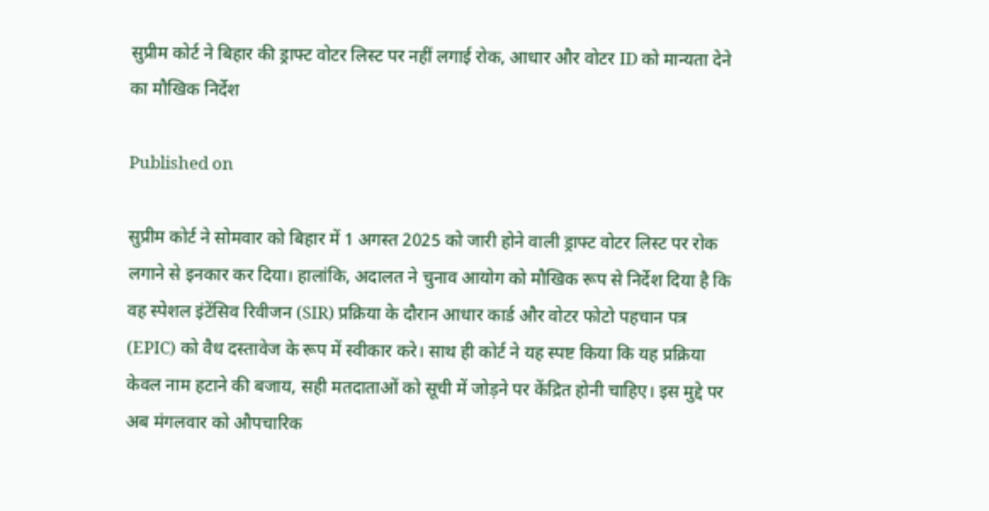सुप्रीम कोर्ट ने बिहार की ड्राफ्ट वोटर लिस्ट पर नहीं लगाई रोक, आधार और वोटर ID को मान्यता देने का मौखिक निर्देश

Published on

सुप्रीम कोर्ट ने सोमवार को बिहार में 1 अगस्त 2025 को जारी होने वाली ड्राफ्ट वोटर लिस्ट पर रोक लगाने से इनकार कर दिया। हालांकि, अदालत ने चुनाव आयोग को मौखिक रूप से निर्देश दिया है कि वह स्पेशल इंटेंसिव रिवीजन (SIR) प्रक्रिया के दौरान आधार कार्ड और वोटर फोटो पहचान पत्र (EPIC) को वैध दस्तावेज के रूप में स्वीकार करे। साथ ही कोर्ट ने यह स्पष्ट किया कि यह प्रक्रिया केवल नाम हटाने की बजाय, सही मतदाताओं को सूची में जोड़ने पर केंद्रित होनी चाहिए। इस मुद्दे पर अब मंगलवार को औपचारिक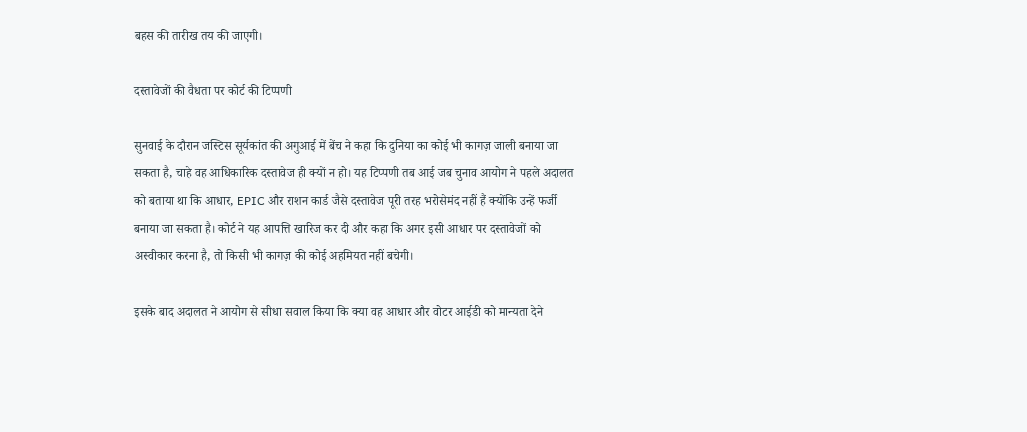बहस की तारीख तय की जाएगी।

दस्तावेजों की वैधता पर कोर्ट की टिप्पणी

सुनवाई के दौरान जस्टिस सूर्यकांत की अगुआई में बेंच ने कहा कि दुनिया का कोई भी कागज़ जाली बनाया जा सकता है, चाहे वह आधिकारिक दस्तावेज ही क्यों न हो। यह टिप्पणी तब आई जब चुनाव आयोग ने पहले अदालत को बताया था कि आधार, EPIC और राशन कार्ड जैसे दस्तावेज पूरी तरह भरोसेमंद नहीं हैं क्योंकि उन्हें फर्जी बनाया जा सकता है। कोर्ट ने यह आपत्ति खारिज कर दी और कहा कि अगर इसी आधार पर दस्तावेजों को अस्वीकार करना है, तो किसी भी कागज़ की कोई अहमियत नहीं बचेगी।

इसके बाद अदालत ने आयोग से सीधा सवाल किया कि क्या वह आधार और वोटर आईडी को मान्यता देने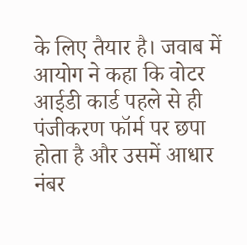के लिए तैयार है। जवाब में आयोग ने कहा कि वोटर आईडी कार्ड पहले से ही पंजीकरण फॉर्म पर छपा होता है और उसमें आधार नंबर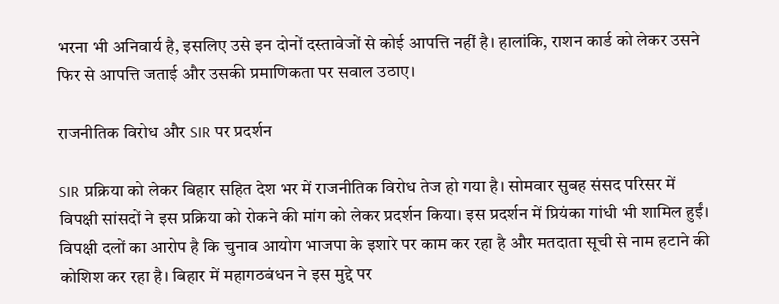भरना भी अनिवार्य है, इसलिए उसे इन दोनों दस्तावेजों से कोई आपत्ति नहीं है। हालांकि, राशन कार्ड को लेकर उसने फिर से आपत्ति जताई और उसकी प्रमाणिकता पर सवाल उठाए।

राजनीतिक विरोध और SIR पर प्रदर्शन

SIR प्रक्रिया को लेकर बिहार सहित देश भर में राजनीतिक विरोध तेज हो गया है। सोमवार सुबह संसद परिसर में विपक्षी सांसदों ने इस प्रक्रिया को रोकने की मांग को लेकर प्रदर्शन किया। इस प्रदर्शन में प्रियंका गांधी भी शामिल हुईं। विपक्षी दलों का आरोप है कि चुनाव आयोग भाजपा के इशारे पर काम कर रहा है और मतदाता सूची से नाम हटाने की कोशिश कर रहा है। बिहार में महागठबंधन ने इस मुद्दे पर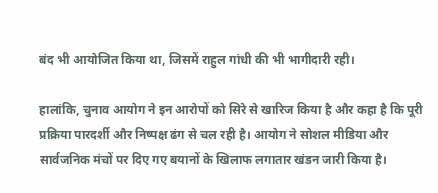बंद भी आयोजित किया था, जिसमें राहुल गांधी की भी भागीदारी रही।

हालांकि, चुनाव आयोग ने इन आरोपों को सिरे से खारिज किया है और कहा है कि पूरी प्रक्रिया पारदर्शी और निष्पक्ष ढंग से चल रही है। आयोग ने सोशल मीडिया और सार्वजनिक मंचों पर दिए गए बयानों के खिलाफ लगातार खंडन जारी किया है।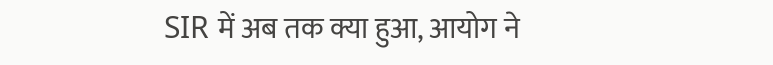SIR में अब तक क्या हुआ, आयोग ने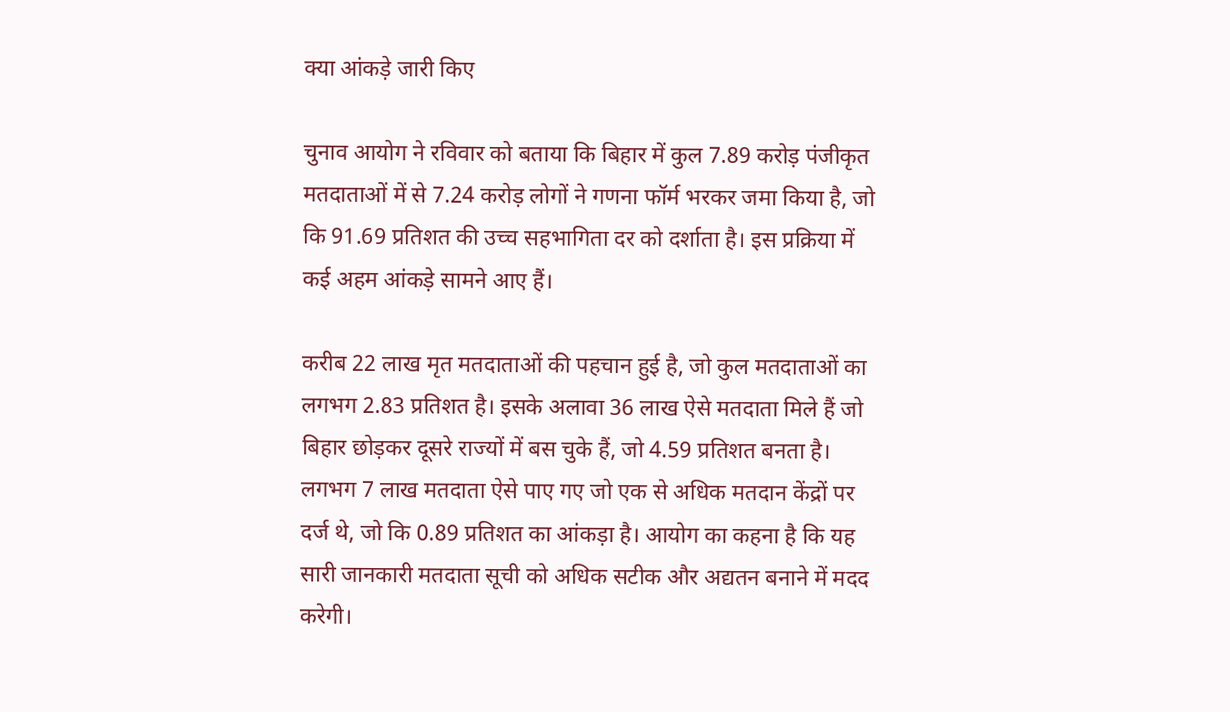क्या आंकड़े जारी किए

चुनाव आयोग ने रविवार को बताया कि बिहार में कुल 7.89 करोड़ पंजीकृत मतदाताओं में से 7.24 करोड़ लोगों ने गणना फॉर्म भरकर जमा किया है, जो कि 91.69 प्रतिशत की उच्च सहभागिता दर को दर्शाता है। इस प्रक्रिया में कई अहम आंकड़े सामने आए हैं।

करीब 22 लाख मृत मतदाताओं की पहचान हुई है, जो कुल मतदाताओं का लगभग 2.83 प्रतिशत है। इसके अलावा 36 लाख ऐसे मतदाता मिले हैं जो बिहार छोड़कर दूसरे राज्यों में बस चुके हैं, जो 4.59 प्रतिशत बनता है। लगभग 7 लाख मतदाता ऐसे पाए गए जो एक से अधिक मतदान केंद्रों पर दर्ज थे, जो कि 0.89 प्रतिशत का आंकड़ा है। आयोग का कहना है कि यह सारी जानकारी मतदाता सूची को अधिक सटीक और अद्यतन बनाने में मदद करेगी।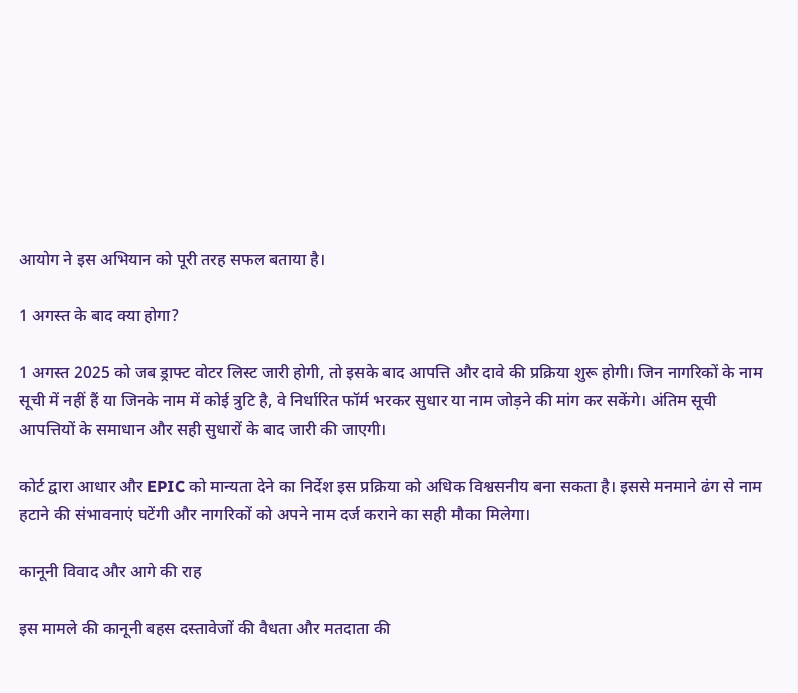आयोग ने इस अभियान को पूरी तरह सफल बताया है।

1 अगस्त के बाद क्या होगा?

1 अगस्त 2025 को जब ड्राफ्ट वोटर लिस्ट जारी होगी, तो इसके बाद आपत्ति और दावे की प्रक्रिया शुरू होगी। जिन नागरिकों के नाम सूची में नहीं हैं या जिनके नाम में कोई त्रुटि है, वे निर्धारित फॉर्म भरकर सुधार या नाम जोड़ने की मांग कर सकेंगे। अंतिम सूची आपत्तियों के समाधान और सही सुधारों के बाद जारी की जाएगी।

कोर्ट द्वारा आधार और EPIC को मान्यता देने का निर्देश इस प्रक्रिया को अधिक विश्वसनीय बना सकता है। इससे मनमाने ढंग से नाम हटाने की संभावनाएं घटेंगी और नागरिकों को अपने नाम दर्ज कराने का सही मौका मिलेगा।

कानूनी विवाद और आगे की राह

इस मामले की कानूनी बहस दस्तावेजों की वैधता और मतदाता की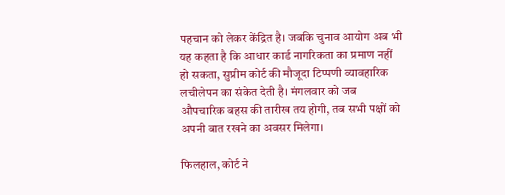पहचान को लेकर केंद्रित है। जबकि चुनाव आयोग अब भी यह कहता है कि आधार कार्ड नागरिकता का प्रमाण नहीं हो सकता, सुप्रीम कोर्ट की मौजूदा टिप्पणी व्यावहारिक लचीलेपन का संकेत देती है। मंगलवार को जब औपचारिक बहस की तारीख तय होगी, तब सभी पक्षों को अपनी बात रखने का अवसर मिलेगा।

फिलहाल, कोर्ट ने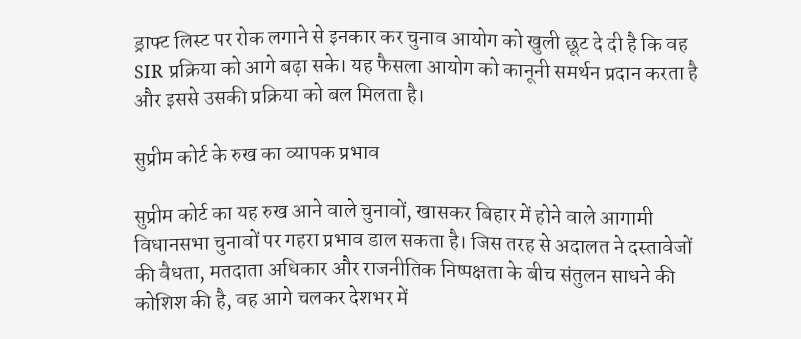ड्राफ्ट लिस्ट पर रोक लगाने से इनकार कर चुनाव आयोग को खुली छूट दे दी है कि वह SIR प्रक्रिया को आगे बढ़ा सके। यह फैसला आयोग को कानूनी समर्थन प्रदान करता है और इससे उसकी प्रक्रिया को बल मिलता है।

सुप्रीम कोर्ट के रुख का व्यापक प्रभाव

सुप्रीम कोर्ट का यह रुख आने वाले चुनावों, खासकर बिहार में होने वाले आगामी विधानसभा चुनावों पर गहरा प्रभाव डाल सकता है। जिस तरह से अदालत ने दस्तावेजों की वैधता, मतदाता अधिकार और राजनीतिक निष्पक्षता के बीच संतुलन साधने की कोशिश की है, वह आगे चलकर देशभर में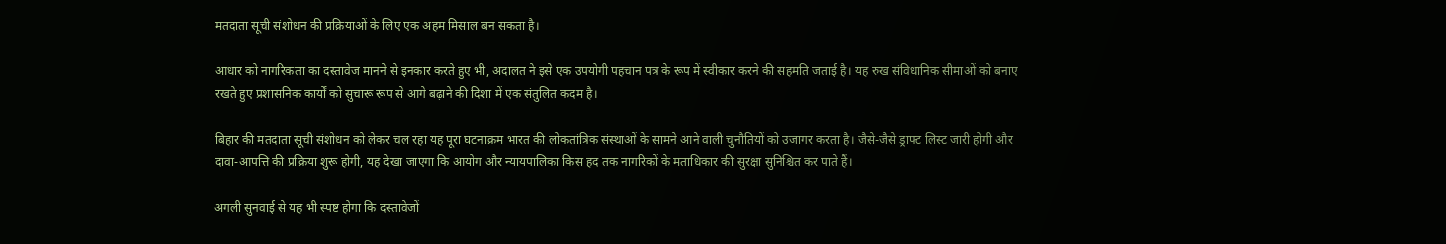मतदाता सूची संशोधन की प्रक्रियाओं के लिए एक अहम मिसाल बन सकता है।

आधार को नागरिकता का दस्तावेज मानने से इनकार करते हुए भी, अदालत ने इसे एक उपयोगी पहचान पत्र के रूप में स्वीकार करने की सहमति जताई है। यह रुख संविधानिक सीमाओं को बनाए रखते हुए प्रशासनिक कार्यों को सुचारू रूप से आगे बढ़ाने की दिशा में एक संतुलित कदम है।

बिहार की मतदाता सूची संशोधन को लेकर चल रहा यह पूरा घटनाक्रम भारत की लोकतांत्रिक संस्थाओं के सामने आने वाली चुनौतियों को उजागर करता है। जैसे-जैसे ड्राफ्ट लिस्ट जारी होगी और दावा-आपत्ति की प्रक्रिया शुरू होगी, यह देखा जाएगा कि आयोग और न्यायपालिका किस हद तक नागरिकों के मताधिकार की सुरक्षा सुनिश्चित कर पाते हैं।

अगली सुनवाई से यह भी स्पष्ट होगा कि दस्तावेजों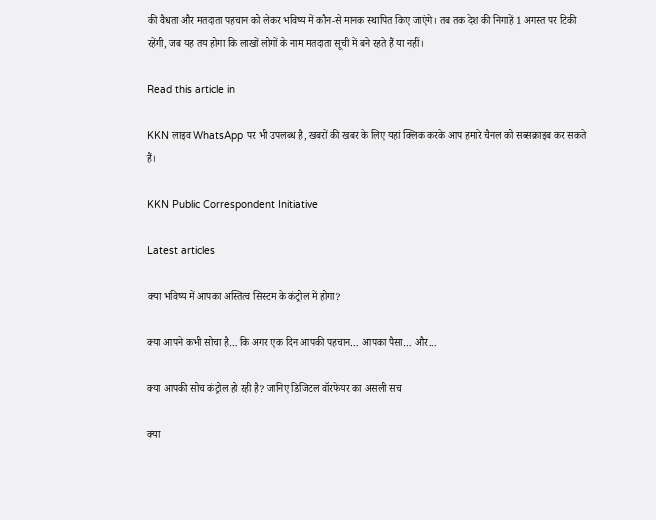की वैधता और मतदाता पहचान को लेकर भविष्य में कौन-से मानक स्थापित किए जाएंगे। तब तक देश की निगाहें 1 अगस्त पर टिकी रहेंगी, जब यह तय होगा कि लाखों लोगों के नाम मतदाता सूची में बने रहते हैं या नहीं।

Read this article in

KKN लाइव WhatsApp पर भी उपलब्ध है, खबरों की खबर के लिए यहां क्लिक करके आप हमारे चैनल को सब्सक्राइब कर सकते हैं।

KKN Public Correspondent Initiative

Latest articles

क्या भविष्य में आपका अस्तित्व सिस्टम के कंट्रोल में होगा?

क्या आपने कभी सोचा है… कि अगर एक दिन आपकी पहचान… आपका पैसा… और...

क्या आपकी सोच कंट्रोल हो रही है? जानिए डिजिटल वॉरफेयर का असली सच

क्या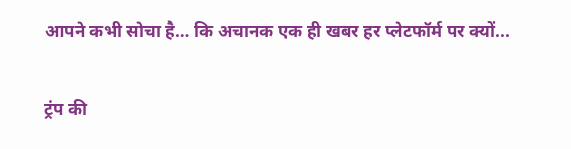आपने कभी सोचा है… कि अचानक एक ही खबर हर प्लेटफॉर्म पर क्यों...

ट्रंप की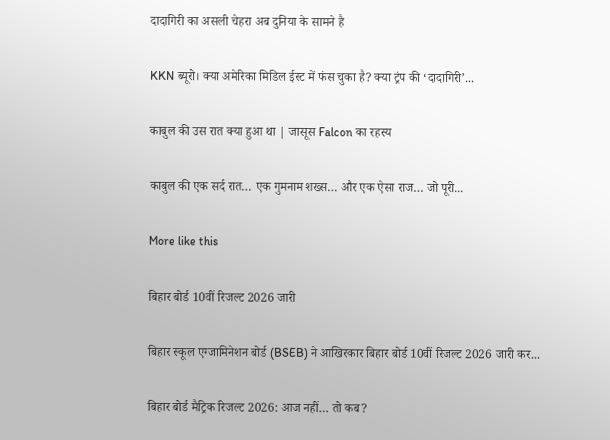दादागिरी का असली चेहरा अब दुनिया के सामने है

KKN ब्यूरो। क्या अमेरिका मिडिल ईस्ट में फंस चुका है? क्या ट्रंप की ‘दादागिरी’...

काबुल की उस रात क्या हुआ था | जासूस Falcon का रहस्य

काबुल की एक सर्द रात… एक गुमनाम शख्स… और एक ऐसा राज… जो पूरी...

More like this

बिहार बोर्ड 10वीं रिजल्ट 2026 जारी

बिहार स्कूल एग्जामिनेशन बोर्ड (BSEB) ने आखिरकार बिहार बोर्ड 10वीं रिजल्ट 2026 जारी कर...

बिहार बोर्ड मैट्रिक रिजल्ट 2026: आज नहीं… तो कब?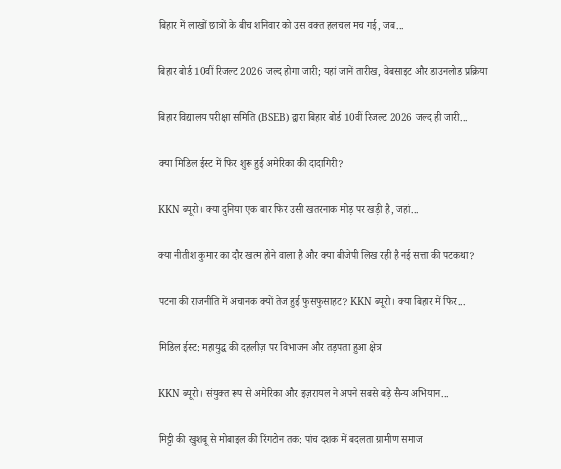बिहार में लाखों छात्रों के बीच शनिवार को उस वक्त हलचल मच गई, जब...

बिहार बोर्ड 10वीं रिजल्ट 2026 जल्द होगा जारी; यहां जानें तारीख, वेबसाइट और डाउनलोड प्रक्रिया

बिहार विद्यालय परीक्षा समिति (BSEB) द्वारा बिहार बोर्ड 10वीं रिजल्ट 2026 जल्द ही जारी...

क्या मिडिल ईस्ट में फिर शुरू हुई अमेरिका की दादागिरी?

KKN ब्यूरो। क्या दुनिया एक बार फिर उसी खतरनाक मोड़ पर खड़ी है, जहां...

क्या नीतीश कुमार का दौर खत्म होने वाला है और क्या बीजेपी लिख रही है नई सत्ता की पटकथा?

पटना की राजनीति में अचानक क्यों तेज हुई फुसफुसाहट? KKN ब्यूरो। क्या बिहार में फिर...

मिडिल ईस्ट: महायुद्ध की दहलीज़ पर विभाजन और तड़पता हुआ क्षेत्र

KKN ब्यूरो। संयुक्त रूप से अमेरिका और इज़रायल ने अपने सबसे बड़े सैन्य अभियान...

मिट्टी की खुशबू से मोबाइल की रिंगटोन तक: पांच दशक में बदलता ग्रामीण समाज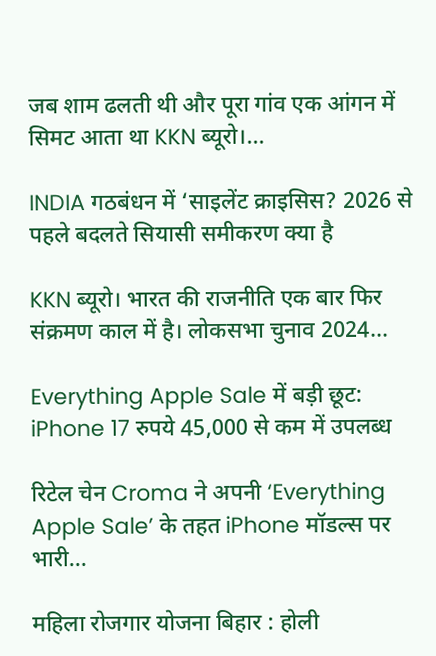जब शाम ढलती थी और पूरा गांव एक आंगन में सिमट आता था KKN ब्यूरो।...

INDIA गठबंधन में ‘साइलेंट क्राइसिस? 2026 से पहले बदलते सियासी समीकरण क्या है

KKN ब्यूरो। भारत की राजनीति एक बार फिर संक्रमण काल में है। लोकसभा चुनाव 2024...

Everything Apple Sale में बड़ी छूट: iPhone 17 रुपये 45,000 से कम में उपलब्ध

रिटेल चेन Croma ने अपनी ‘Everything Apple Sale’ के तहत iPhone मॉडल्स पर भारी...

महिला रोजगार योजना बिहार : होली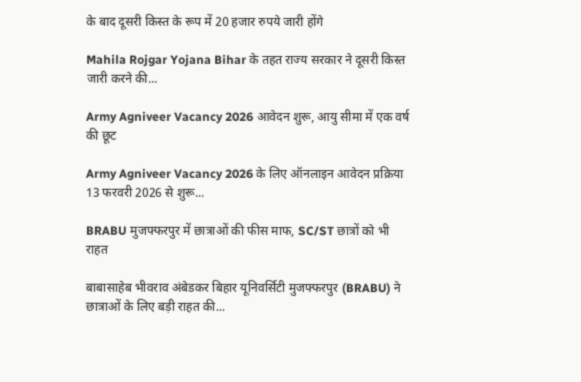के बाद दूसरी किस्त के रूप में 20 हजार रुपये जारी होंगे

Mahila Rojgar Yojana Bihar के तहत राज्य सरकार ने दूसरी किस्त जारी करने की...

Army Agniveer Vacancy 2026 आवेदन शुरू, आयु सीमा में एक वर्ष की छूट

Army Agniveer Vacancy 2026 के लिए ऑनलाइन आवेदन प्रक्रिया 13 फरवरी 2026 से शुरू...

BRABU मुजफ्फरपुर में छात्राओं की फीस माफ, SC/ST छात्रों को भी राहत

बाबासाहेब भीवराव अंबेडकर बिहार यूनिवर्सिटी मुजफ्फरपुर (BRABU) ने छात्राओं के लिए बड़ी राहत की...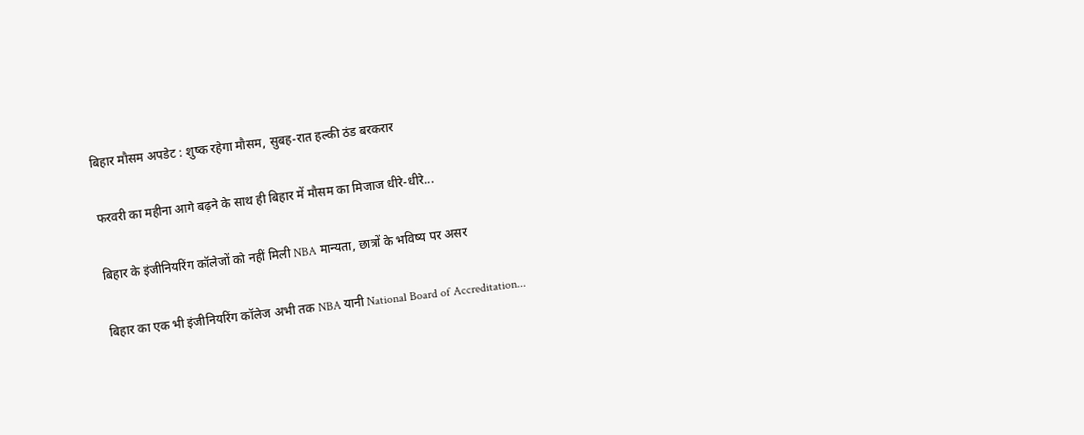बिहार मौसम अपडेट : शुष्क रहेगा मौसम, सुबह-रात हल्की ठंड बरकरार

फरवरी का महीना आगे बढ़ने के साथ ही बिहार में मौसम का मिजाज धीरे-धीरे...

बिहार के इंजीनियरिंग कॉलेजों को नहीं मिली NBA मान्यता, छात्रों के भविष्य पर असर

बिहार का एक भी इंजीनियरिंग कॉलेज अभी तक NBA यानी National Board of Accreditation...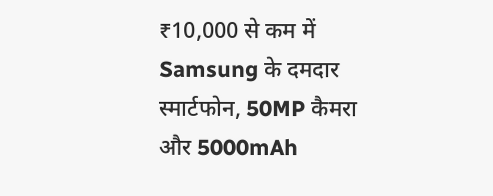₹10,000 से कम में Samsung के दमदार स्मार्टफोन, 50MP कैमरा और 5000mAh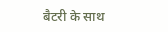बैटरी के साथ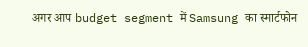अगर आप budget segment में Samsung का स्मार्टफोन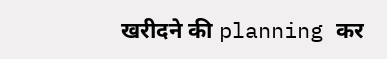खरीदने की planning कर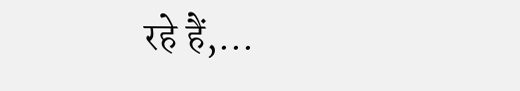रहे हैं,...